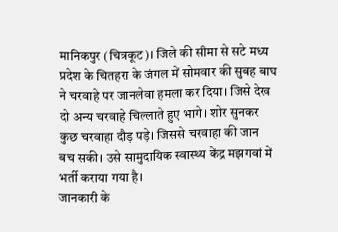मानिकपुर (चित्रकूट)। जिले की सीमा से सटे मध्य प्रदेश के चितहरा के जंगल में सोमवार की सुबह बाघ ने चरवाहे पर जानलेवा हमला कर दिया। जिसे देख दो अन्य चरवाहे चिल्लाते हुए भागे। शोर सुनकर कुछ चरवाहा दौड़ पड़े। जिससे चरवाहा की जान बच सकी। उसे सामुदायिक स्वास्थ्य केंद्र मझगवां में भर्ती कराया गया है।
जानकारी के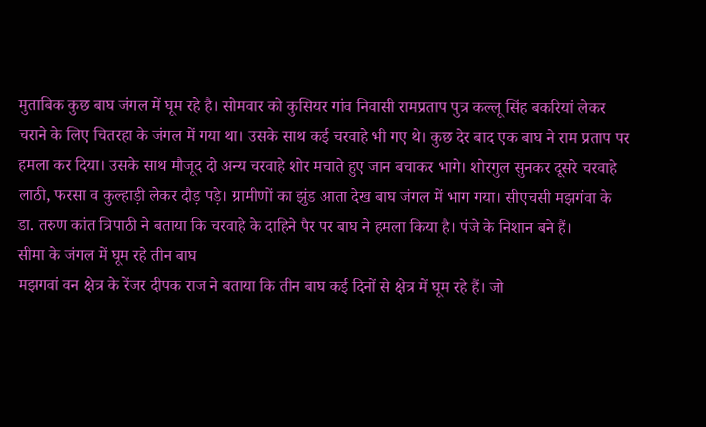मुताबिक कुछ बाघ जंगल में घूम रहे है। सोमवार को कुसियर गांव निवासी रामप्रताप पुत्र कल्लू सिंह बकरियां लेकर चराने के लिए चितरहा के जंगल में गया था। उसके साथ कई चरवाहे भी गए थे। कुछ देर बाद एक बाघ ने राम प्रताप पर हमला कर दिया। उसके साथ मौजूद दो अन्य चरवाहे शोर मचाते हुए जान बचाकर भागे। शोरगुल सुनकर दूसरे चरवाहे लाठी, फरसा व कुल्हाड़ी लेकर दौड़ पड़े। ग्रामीणों का झुंड आता देख बाघ जंगल में भाग गया। सीएचसी मझगंवा के डा. तरुण कांत त्रिपाठी ने बताया कि चरवाहे के दाहिने पैर पर बाघ ने हमला किया है। पंजे के निशान बने हैं।
सीमा के जंगल में घूम रहे तीन बाघ
मझगवां वन क्षेत्र के रेंजर दीपक राज ने बताया कि तीन बाघ कई दिनों से क्षेत्र में घूम रहे हैं। जो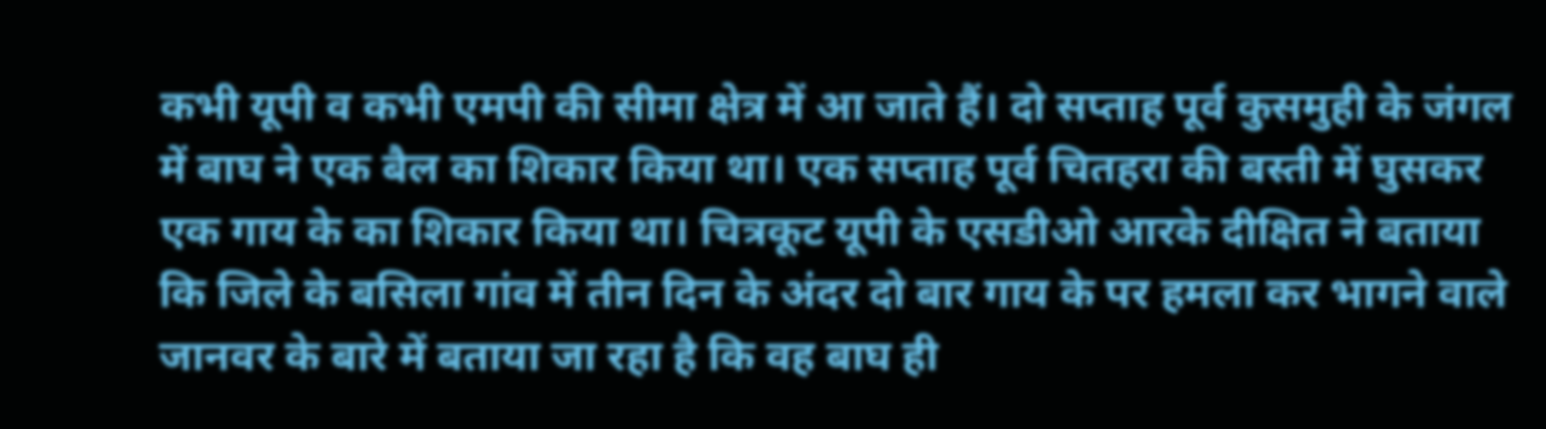कभी यूपी व कभी एमपी की सीमा क्षेत्र में आ जाते हैं। दो सप्ताह पूर्व कुसमुही के जंगल में बाघ ने एक बैल का शिकार किया था। एक सप्ताह पूर्व चितहरा की बस्ती में घुसकर एक गाय के का शिकार किया था। चित्रकूट यूपी के एसडीओ आरके दीक्षित ने बताया कि जिले के बसिला गांव में तीन दिन के अंदर दो बार गाय के पर हमला कर भागने वाले जानवर के बारे में बताया जा रहा है कि वह बाघ ही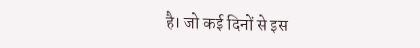है। जो कई दिनों से इस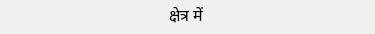क्षेत्र में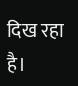दिख रहा है।